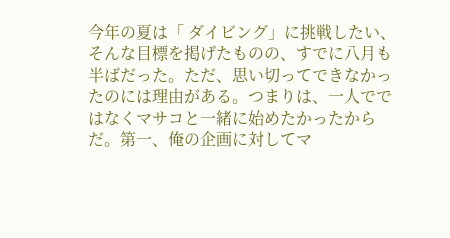今年の夏は「 ダイビング」に挑戦したい、そんな目標を掲げたものの、すでに八月も半ばだった。ただ、思い切ってできなかったのには理由がある。つまりは、一人でではなくマサコと一緒に始めたかったからだ。第一、俺の企画に対してマ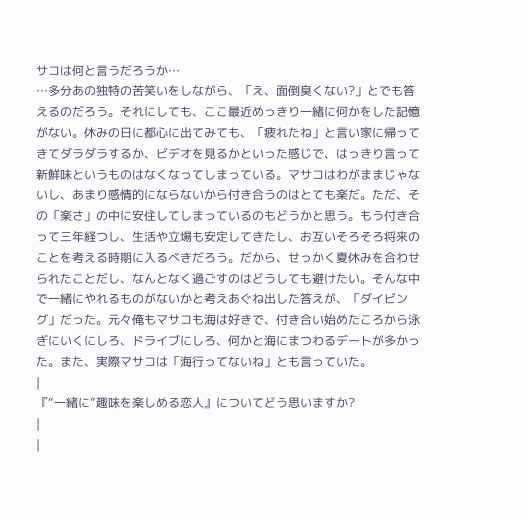サコは何と言うだろうか…
…多分あの独特の苦笑いをしながら、「え、面倒臭くない?」とでも答えるのだろう。それにしても、ここ最近めっきり一緒に何かをした記憶がない。休みの日に都心に出てみても、「疲れたね」と言い家に帰ってきてダラダラするか、ビデオを見るかといった感じで、はっきり言って新鮮味というものはなくなってしまっている。マサコはわがままじゃないし、あまり感情的にならないから付き合うのはとても楽だ。ただ、その「楽さ」の中に安住してしまっているのもどうかと思う。もう付き合って三年経つし、生活や立場も安定してきたし、お互いそろそろ将来のことを考える時期に入るべきだろう。だから、せっかく夏休みを合わせられたことだし、なんとなく過ごすのはどうしても避けたい。そんな中で一緒にやれるものがないかと考えあぐね出した答えが、「ダイビング」だった。元々俺もマサコも海は好きで、付き合い始めたころから泳ぎにいくにしろ、ドライブにしろ、何かと海にまつわるデートが多かった。また、実際マサコは「海行ってないね」とも言っていた。
|
『“一緒に”趣味を楽しめる恋人』についてどう思いますか?
|
|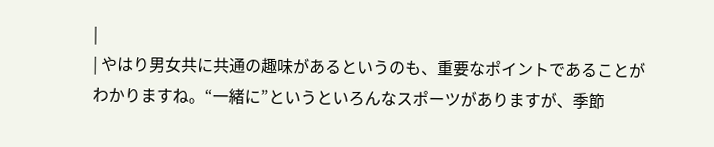|
| やはり男女共に共通の趣味があるというのも、重要なポイントであることがわかりますね。“一緒に”というといろんなスポーツがありますが、季節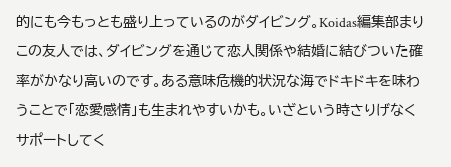的にも今もっとも盛り上っているのがダイビング。Koidas編集部まりこの友人では、ダイビングを通じて恋人関係や結婚に結びついた確率がかなり高いのです。ある意味危機的状況な海でドキドキを味わうことで「恋愛感情」も生まれやすいかも。いざという時さりげなくサポートしてく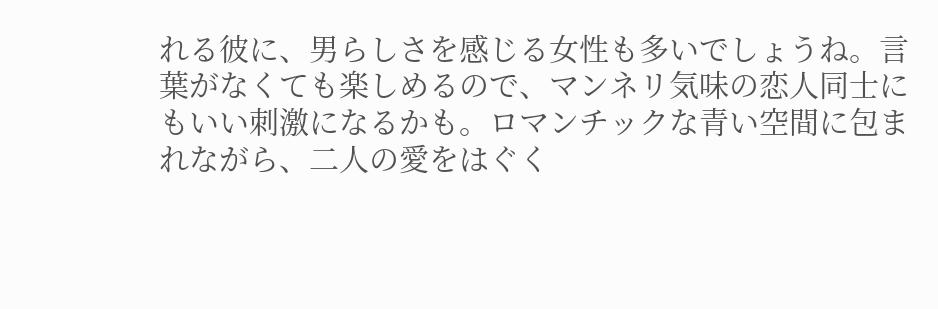れる彼に、男らしさを感じる女性も多いでしょうね。言葉がなくても楽しめるので、マンネリ気味の恋人同士にもいい刺激になるかも。ロマンチックな青い空間に包まれながら、二人の愛をはぐく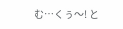む…くぅ〜! と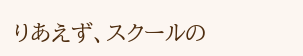りあえず、スクールの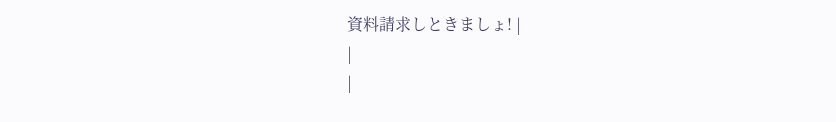資料請求しときましょ! |
|
|